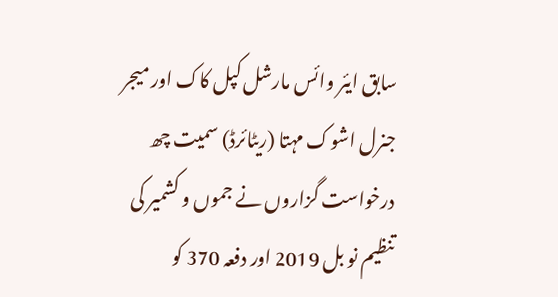سابق ایئر وائس مارشل کپل کاک اور میجر جنرل اشوک مہتا (ریٹائرڈ) سمیت چھ درخواست گزاروں نے جموں و کشمیر کی تنظیم نو بل 2019 اور دفعہ 370 کو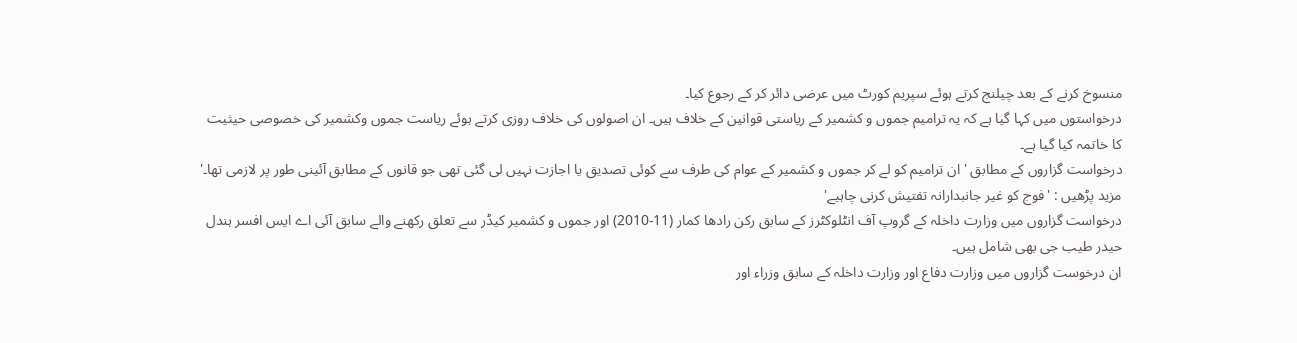منسوخ کرنے کے بعد چیلنج کرتے ہوئے سپریم کورٹ میں عرضی دائر کر کے رجوع کیا۔
درخواستوں میں کہا گیا ہے کہ یہ ترامیم جموں و کشمیر کے ریاستی قوانین کے خلاف ہیں۔ ان اصولوں کی خلاف روزی کرتے ہوئے ریاست جموں وکشمیر کی خصوصی حیثیت کا خاتمہ کیا گیا ہے۔
درخواست گزاروں کے مطابق ' ان ترامیم کو لے کر جموں و کشمیر کے عوام کی طرف سے کوئی تصدیق یا اجازت نہیں لی گئی تھی جو قانوں کے مطابق آئینی طور پر لازمی تھا۔'
مزید پڑھیں : 'فوج کو غیر جانبدارانہ تفتیش کرنی چاہیے'
درخواست گزاروں میں وزارت داخلہ کے گروپ آف انٹلوکٹرز کے سابق رکن رادھا کمار (11-2010) اور جموں و کشمیر کیڈر سے تعلق رکھنے والے سابق آئی اے ایس افسر ہندل حیدر طیب جی بھی شامل ہیں۔
ان درخوست گزاروں میں وزارت دفاع اور وزارت داخلہ کے سابق وزراء اور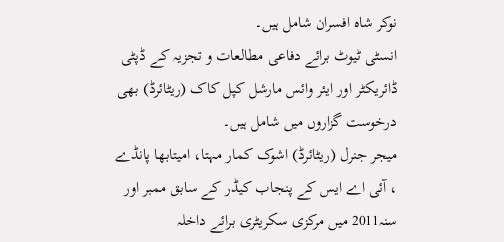نوکر شاہ افسران شامل ہیں۔
انسٹی ٹیوٹ برائے دفاعی مطالعات و تجزیہ کے ڈپٹی ڈائریکٹر اور ایئر وائس مارشل کپل کاک (ریٹائرڈ) بھی درخوست گزاروں میں شامل ہیں۔
میجر جنرل (ریٹائرڈ) اشوک کمار مہتا، امیتابھا پانڈے ، آئی اے ایس کے پنجاب کیڈر کے سابق ممبر اور سنہ2011 میں مرکزی سکریٹری برائے داخلہ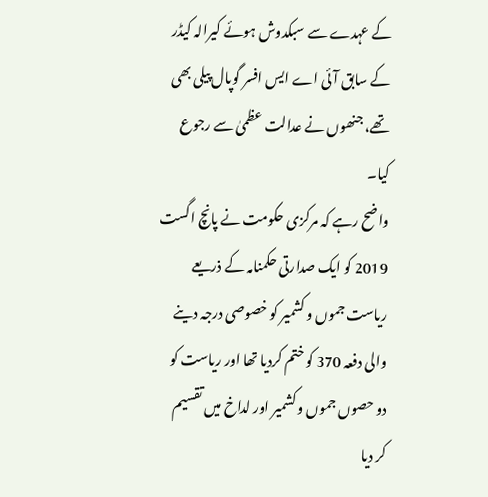کے عہدے سے سبکدوش ہوئے کیرالہ کیڈر کے سابق آئی اے ایس افسر گوپال پیلی بھی تھے، جنھوں نے عدالت عظمیٰ سے رجوع کیا۔
واضح رہے کہ مرکزی حکومت نے پانچ اگست 2019 کو ایک صدارتی حکمنامہ کے ذریعے ریاست جموں و کشمیر کو خصوصی درجہ دینے والی دفعہ 370 کو ختم کردیا تھا اور ریاست کو دو حصوں جموں و کشمیر اور لداخ میں تقسیم کر دیا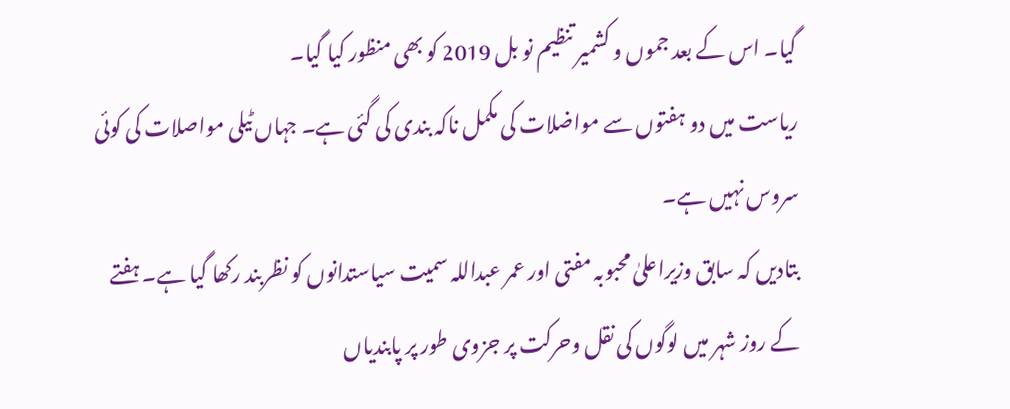گیا۔ اس کے بعد جموں و کشمیر تنظیم نو بل 2019 کو بھی منظور کیا گیا۔
ریاست میں دو ہفتوں سے مواضلات کی مکمل ناکہ بندی کی گئی ہے۔ جہاں ٹیلی مواصلات کی کوئی سروس نہیں ہے۔
بتادیں کہ سابق وزیراعلیٰ محبوبہ مفتی اور عمر عبداللہ سمیت سیاستدانوں کو نظربند رکھا گیا ہے۔ ہفتے کے روز شہر میں لوگوں کی نقل وحرکت پر جزوی طور پر پابندیاں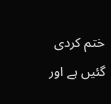ختم کردی گئیں ہے اور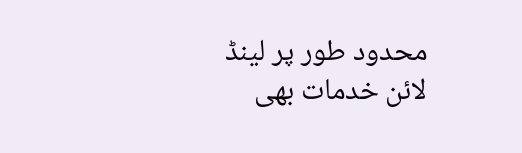محدود طور پر لینڈ لائن خدمات بھی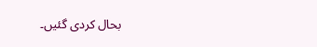بحال کردی گئیں۔